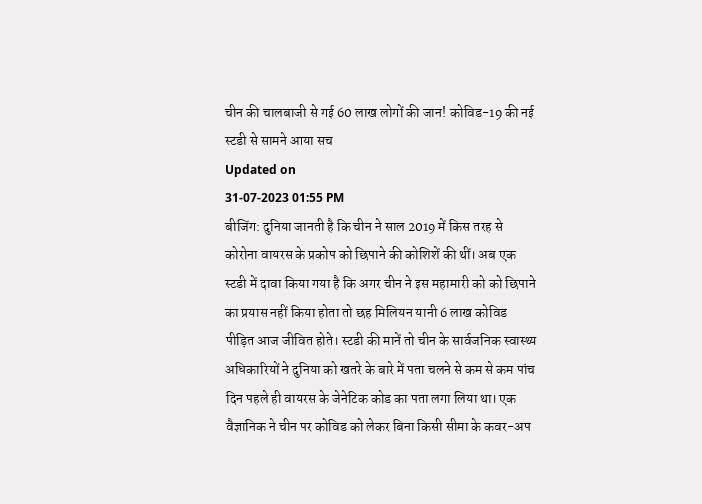चीन की चालबाजी से गई 60 लाख लोगों की जान! कोविड-19 की नई स्टडी से सामने आया सच
Updated on
31-07-2023 01:55 PM
बीजिंग: दुनिया जानती है कि चीन ने साल 2019 में किस तरह से कोरोना वायरस के प्रकोप को छिपाने की कोशिशें की थीं। अब एक स्टडी में दावा किया गया है कि अगर चीन ने इस महामारी को को छिपाने का प्रयास नहीं किया होता तो छह मिलियन यानी 6 लाख कोविड पीड़ित आज जीवित होते। स्टडी की मानें तो चीन के सार्वजनिक स्वास्थ्य अधिकारियों ने दुनिया को खतरे के बारे में पता चलने से कम से कम पांच दिन पहले ही वायरस के जेनेटिक कोड का पता लगा लिया था। एक वैज्ञानिक ने चीन पर कोविड को लेकर बिना किसी सीमा के कवर-अप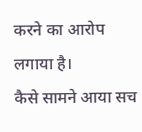करने का आरोप लगाया है।
कैसे सामने आया सच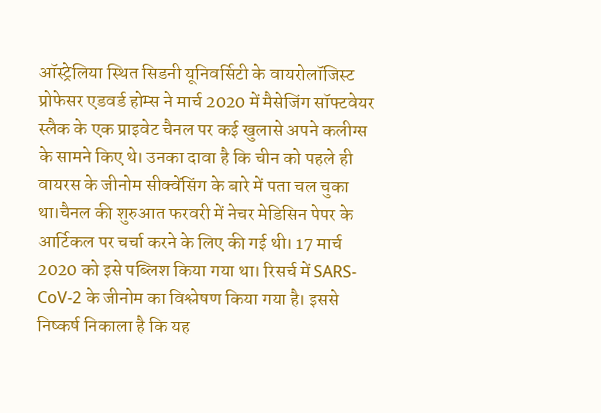ऑस्ट्रेलिया स्थित सिडनी यूनिवर्सिटी के वायरोलॉजिस्ट प्रोफेसर एडवर्ड होम्स ने मार्च 2020 में मैसेजिंग सॉफ्टवेयर स्लैक के एक प्राइवेट चैनल पर कई खुलासे अपने कलीग्स के सामने किए थे। उनका दावा है कि चीन को पहले ही वायरस के जीनोम सीक्वेंसिंग के बारे में पता चल चुका था।चैनल की शुरुआत फरवरी में नेचर मेडिसिन पेपर के आर्टिकल पर चर्चा करने के लिए की गई थी। 17 मार्च 2020 को इसे पब्लिश किया गया था। रिसर्च में SARS-CoV-2 के जीनोम का विश्लेषण किया गया है। इससे निष्कर्ष निकाला है कि यह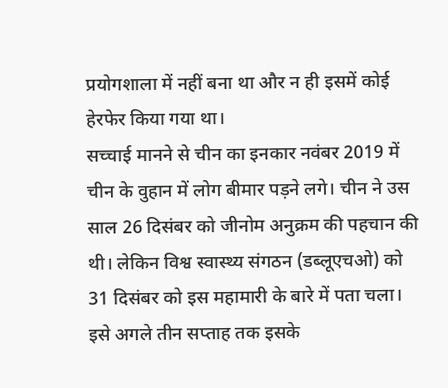प्रयोगशाला में नहीं बना था और न ही इसमें कोई हेरफेर किया गया था।
सच्चाई मानने से चीन का इनकार नवंबर 2019 में चीन के वुहान में लोग बीमार पड़ने लगे। चीन ने उस साल 26 दिसंबर को जीनोम अनुक्रम की पहचान की थी। लेकिन विश्व स्वास्थ्य संगठन (डब्लूएचओ) को 31 दिसंबर को इस महामारी के बारे में पता चला। इसे अगले तीन सप्ताह तक इसके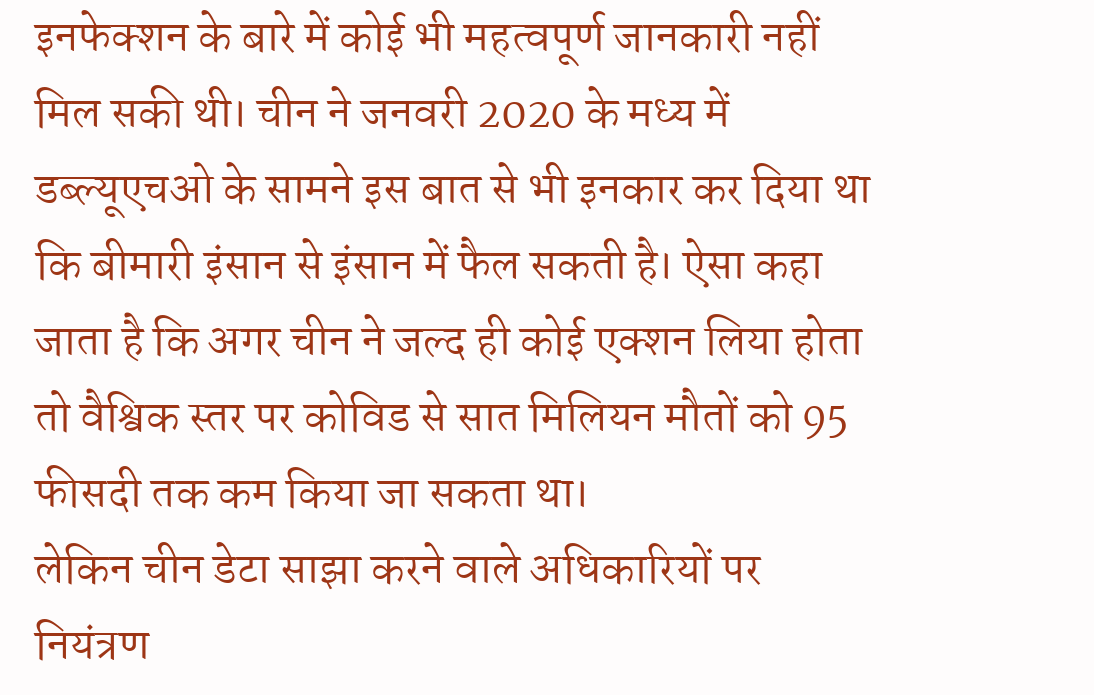इनफेक्शन के बारे में कोई भी महत्वपूर्ण जानकारी नहीं मिल सकी थी। चीन ने जनवरी 2020 के मध्य में डब्ल्यूएचओ के सामने इस बात से भी इनकार कर दिया था कि बीमारी इंसान से इंसान में फैल सकती है। ऐसा कहा जाता है कि अगर चीन ने जल्द ही कोई एक्शन लिया होता तो वैश्विक स्तर पर कोविड से सात मिलियन मौतों को 95 फीसदी तक कम किया जा सकता था।
लेकिन चीन डेटा साझा करने वाले अधिकारियों पर नियंत्रण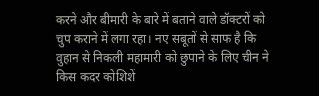करने और बीमारी के बारे में बताने वाले डॉक्टरों को चुप कराने में लगा रहा। नए सबूतों से साफ है कि वुहान से निकली महामारी को छुपाने के लिए चीन ने किस कदर कोशिशें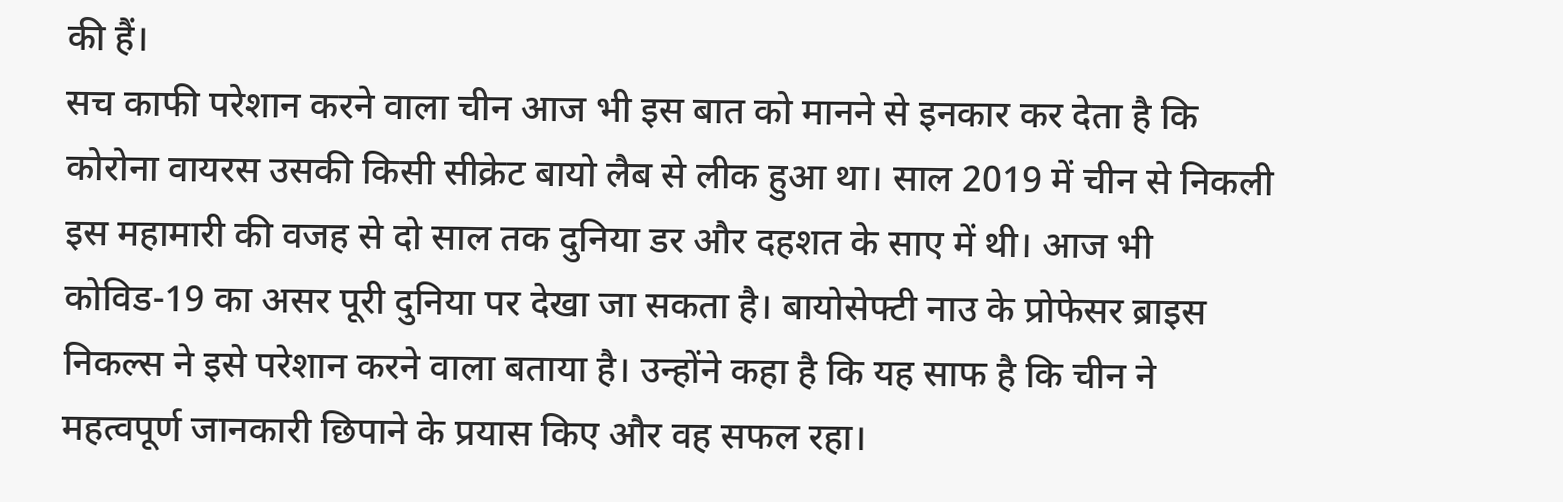की हैं।
सच काफी परेशान करने वाला चीन आज भी इस बात को मानने से इनकार कर देता है कि कोरोना वायरस उसकी किसी सीक्रेट बायो लैब से लीक हुआ था। साल 2019 में चीन से निकली इस महामारी की वजह से दो साल तक दुनिया डर और दहशत के साए में थी। आज भी कोविड-19 का असर पूरी दुनिया पर देखा जा सकता है। बायोसेफ्टी नाउ के प्रोफेसर ब्राइस निकल्स ने इसे परेशान करने वाला बताया है। उन्होंने कहा है कि यह साफ है कि चीन ने महत्वपूर्ण जानकारी छिपाने के प्रयास किए और वह सफल रहा।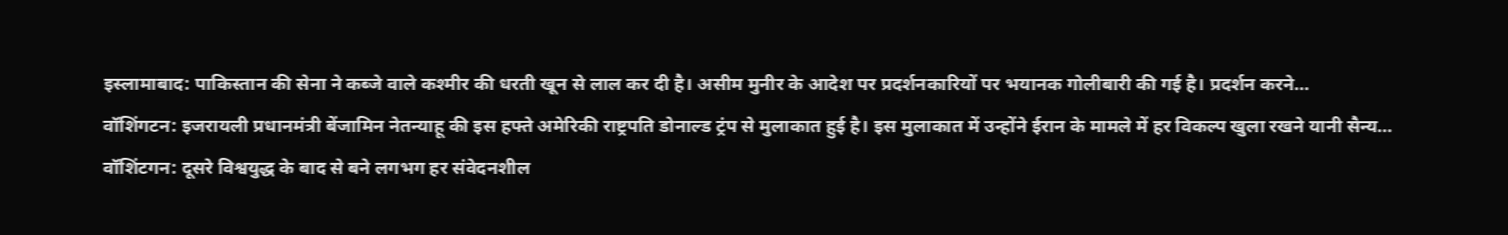इस्लामाबाद: पाकिस्तान की सेना ने कब्जे वाले कश्मीर की धरती खून से लाल कर दी है। असीम मुनीर के आदेश पर प्रदर्शनकारियों पर भयानक गोलीबारी की गई है। प्रदर्शन करने…
वॉशिंगटन: इजरायली प्रधानमंत्री बेंजामिन नेतन्याहू की इस हफ्ते अमेरिकी राष्ट्रपति डोनाल्ड ट्रंप से मुलाकात हुई है। इस मुलाकात में उन्होंने ईरान के मामले में हर विकल्प खुला रखने यानी सैन्य…
वॉशिंटगन: दूसरे विश्वयुद्ध के बाद से बने लगभग हर संवेदनशील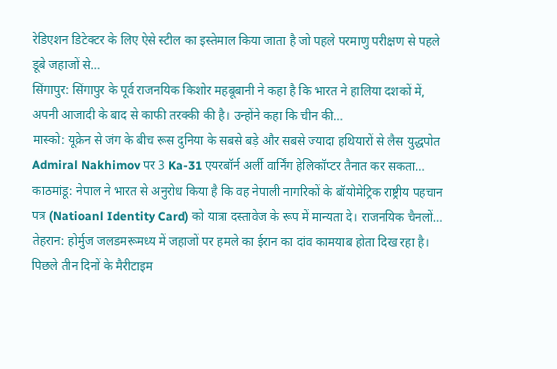रेडिएशन डिटेक्टर के लिए ऐसे स्टील का इस्तेमाल किया जाता है जो पहले परमाणु परीक्षण से पहले डूबे जहाजों से…
सिंगापुर: सिंगापुर के पूर्व राजनयिक किशोर महबूबानी ने कहा है कि भारत ने हालिया दशकों में, अपनी आजादी के बाद से काफी तरक्की की है। उन्होंने कहा कि चीन की…
मास्को: यूक्रेन से जंग के बीच रूस दुनिया के सबसे बड़े और सबसे ज्यादा हथियारों से लैस युद्धपोत Admiral Nakhimov पर 3 Ka-31 एयरबॉर्न अर्ली वार्निंग हेलिकॉप्टर तैनात कर सकता…
काठमांडू: नेपाल ने भारत से अनुरोध किया है कि वह नेपाली नागरिकों के बॉयोमेट्रिक राष्ट्रीय पहचान पत्र (Natioanl Identity Card) को यात्रा दस्तावेज के रूप में मान्यता दे। राजनयिक चैनलों…
तेहरान: होर्मुज जलडमरूमध्य में जहाजों पर हमले का ईरान का दांव कामयाब होता दिख रहा है। पिछले तीन दिनों के मैरीटाइम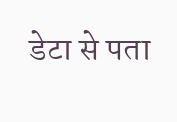डेटा से पता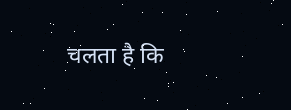चलता है कि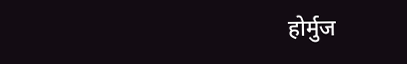होर्मुज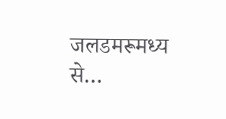जलडमरूमध्य से…